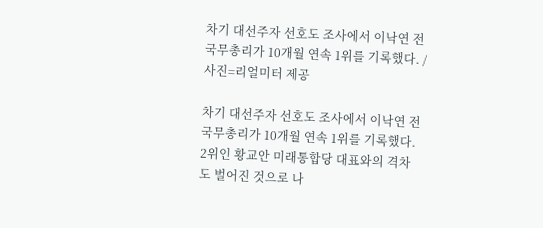차기 대선주자 선호도 조사에서 이낙연 전 국무총리가 10개월 연속 1위를 기록했다. /사진=리얼미터 제공

차기 대선주자 선호도 조사에서 이낙연 전 국무총리가 10개월 연속 1위를 기록했다. 2위인 황교안 미래통합당 대표와의 격차도 벌어진 것으로 나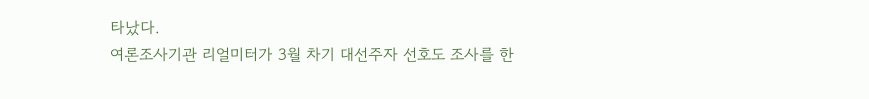타났다.
여론조사기관 리얼미터가 3월 차기 대선주자 선호도 조사를 한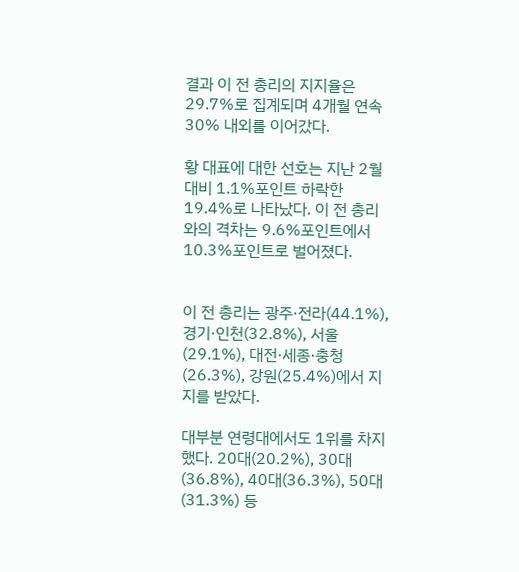결과 이 전 총리의 지지율은 29.7%로 집계되며 4개월 연속 30% 내외를 이어갔다.

황 대표에 대한 선호는 지난 2월 대비 1.1%포인트 하락한 19.4%로 나타났다. 이 전 총리와의 격차는 9.6%포인트에서 10.3%포인트로 벌어졌다.


이 전 총리는 광주·전라(44.1%), 경기·인천(32.8%), 서울(29.1%), 대전·세종·충청(26.3%), 강원(25.4%)에서 지지를 받았다.

대부분 연령대에서도 1위를 차지했다. 20대(20.2%), 30대(36.8%), 40대(36.3%), 50대(31.3%) 등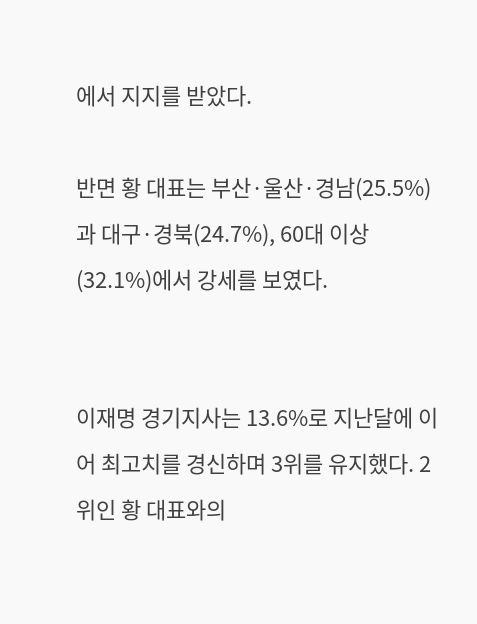에서 지지를 받았다.

반면 황 대표는 부산·울산·경남(25.5%)과 대구·경북(24.7%), 60대 이상(32.1%)에서 강세를 보였다.


이재명 경기지사는 13.6%로 지난달에 이어 최고치를 경신하며 3위를 유지했다. 2위인 황 대표와의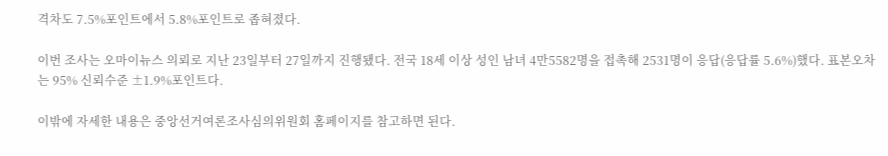격차도 7.5%포인트에서 5.8%포인트로 좁혀졌다.

이번 조사는 오마이뉴스 의뢰로 지난 23일부터 27일까지 진행됐다. 전국 18세 이상 성인 남녀 4만5582명을 접촉해 2531명이 응답(응답률 5.6%)했다. 표본오차는 95% 신뢰수준 ±1.9%포인트다.

이밖에 자세한 내용은 중앙선거여론조사심의위원회 홈페이지를 참고하면 된다.